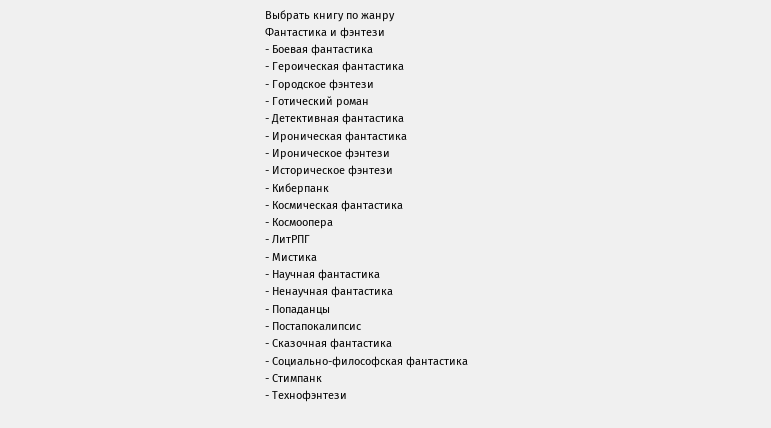Выбрать книгу по жанру
Фантастика и фэнтези
- Боевая фантастика
- Героическая фантастика
- Городское фэнтези
- Готический роман
- Детективная фантастика
- Ироническая фантастика
- Ироническое фэнтези
- Историческое фэнтези
- Киберпанк
- Космическая фантастика
- Космоопера
- ЛитРПГ
- Мистика
- Научная фантастика
- Ненаучная фантастика
- Попаданцы
- Постапокалипсис
- Сказочная фантастика
- Социально-философская фантастика
- Стимпанк
- Технофэнтези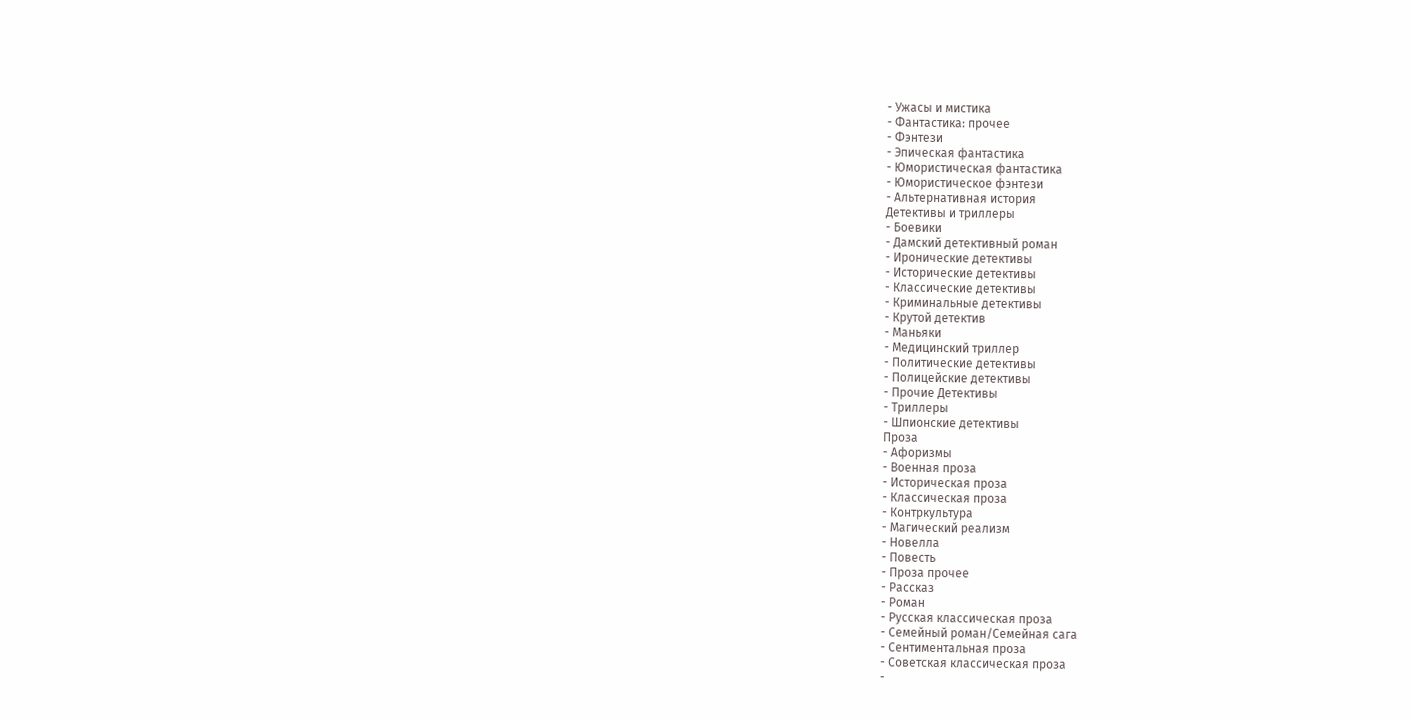- Ужасы и мистика
- Фантастика: прочее
- Фэнтези
- Эпическая фантастика
- Юмористическая фантастика
- Юмористическое фэнтези
- Альтернативная история
Детективы и триллеры
- Боевики
- Дамский детективный роман
- Иронические детективы
- Исторические детективы
- Классические детективы
- Криминальные детективы
- Крутой детектив
- Маньяки
- Медицинский триллер
- Политические детективы
- Полицейские детективы
- Прочие Детективы
- Триллеры
- Шпионские детективы
Проза
- Афоризмы
- Военная проза
- Историческая проза
- Классическая проза
- Контркультура
- Магический реализм
- Новелла
- Повесть
- Проза прочее
- Рассказ
- Роман
- Русская классическая проза
- Семейный роман/Семейная сага
- Сентиментальная проза
- Советская классическая проза
-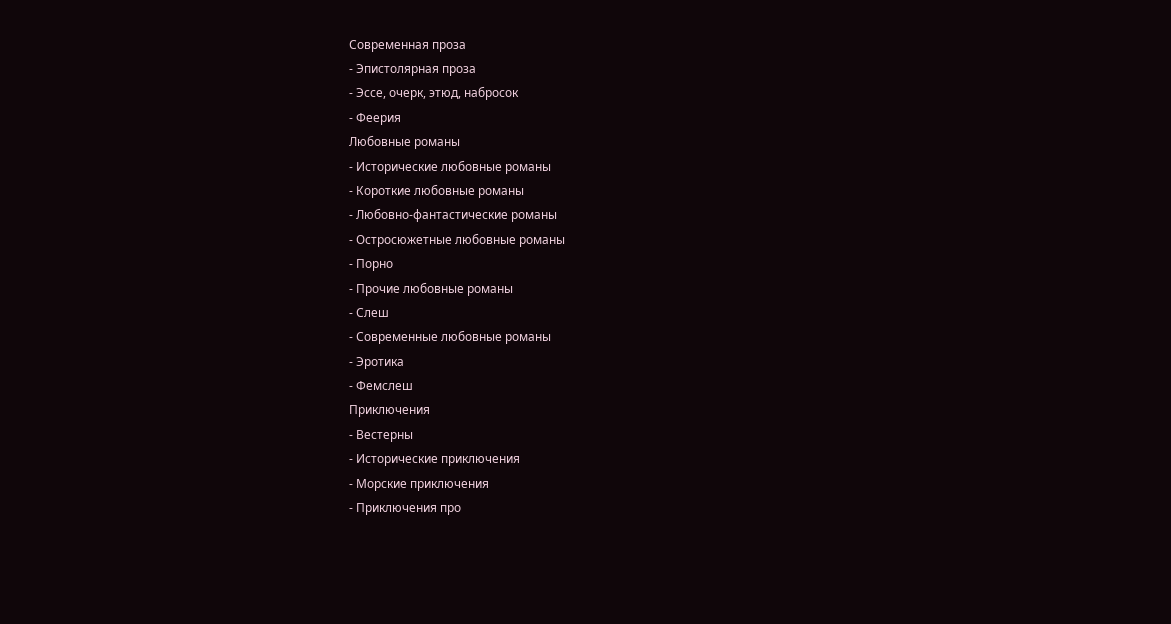Современная проза
- Эпистолярная проза
- Эссе, очерк, этюд, набросок
- Феерия
Любовные романы
- Исторические любовные романы
- Короткие любовные романы
- Любовно-фантастические романы
- Остросюжетные любовные романы
- Порно
- Прочие любовные романы
- Слеш
- Современные любовные романы
- Эротика
- Фемслеш
Приключения
- Вестерны
- Исторические приключения
- Морские приключения
- Приключения про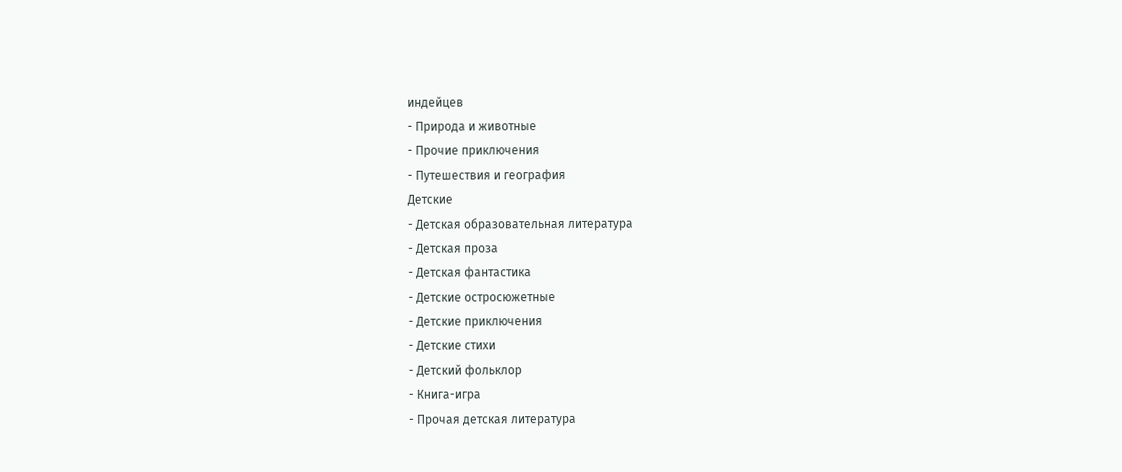индейцев
- Природа и животные
- Прочие приключения
- Путешествия и география
Детские
- Детская образовательная литература
- Детская проза
- Детская фантастика
- Детские остросюжетные
- Детские приключения
- Детские стихи
- Детский фольклор
- Книга-игра
- Прочая детская литература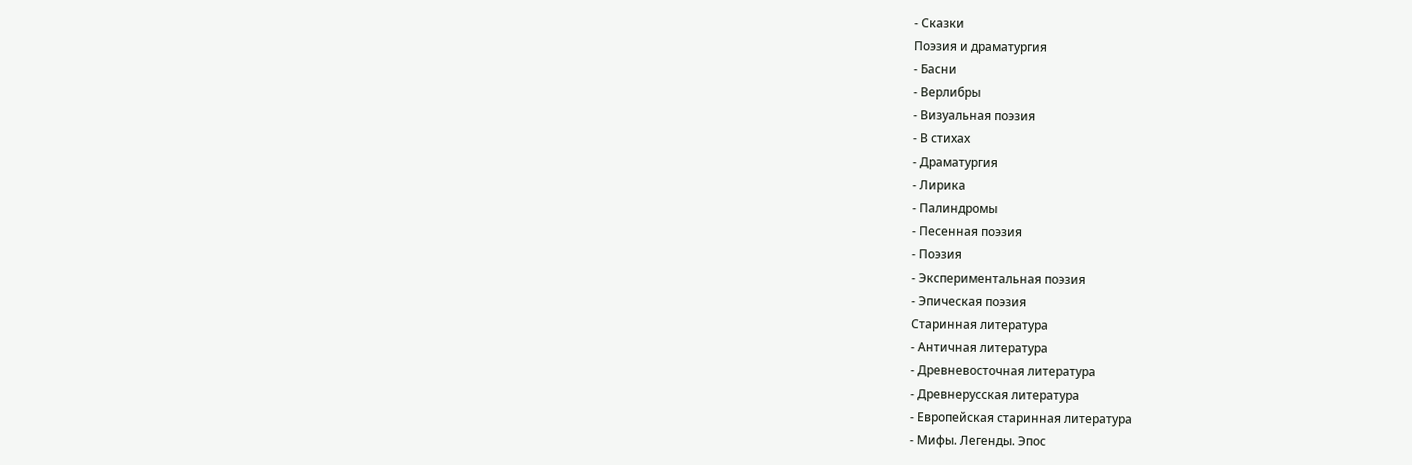- Сказки
Поэзия и драматургия
- Басни
- Верлибры
- Визуальная поэзия
- В стихах
- Драматургия
- Лирика
- Палиндромы
- Песенная поэзия
- Поэзия
- Экспериментальная поэзия
- Эпическая поэзия
Старинная литература
- Античная литература
- Древневосточная литература
- Древнерусская литература
- Европейская старинная литература
- Мифы. Легенды. Эпос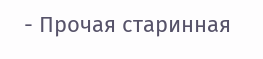- Прочая старинная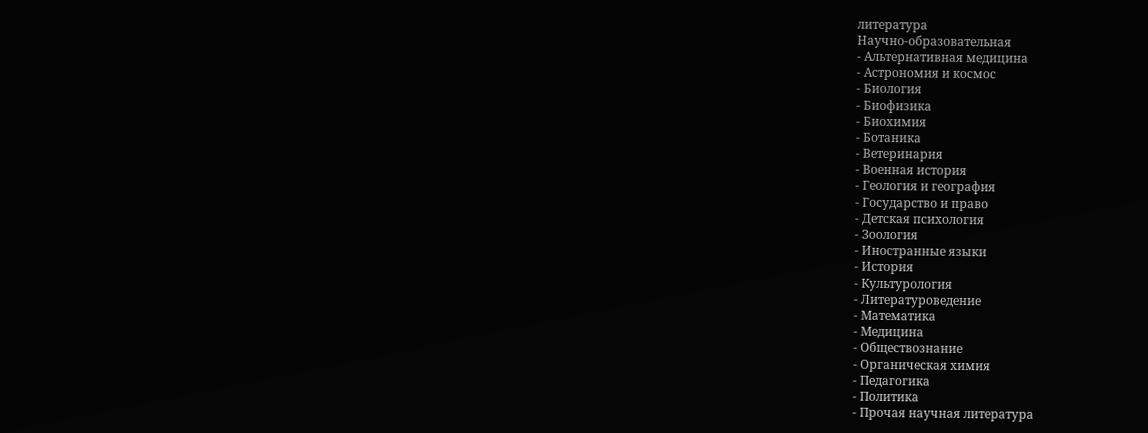литература
Научно-образовательная
- Альтернативная медицина
- Астрономия и космос
- Биология
- Биофизика
- Биохимия
- Ботаника
- Ветеринария
- Военная история
- Геология и география
- Государство и право
- Детская психология
- Зоология
- Иностранные языки
- История
- Культурология
- Литературоведение
- Математика
- Медицина
- Обществознание
- Органическая химия
- Педагогика
- Политика
- Прочая научная литература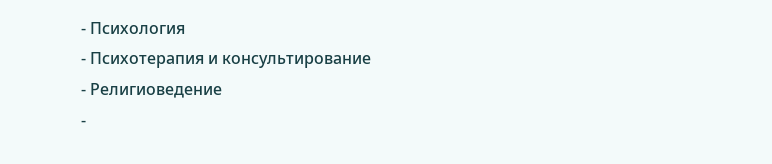- Психология
- Психотерапия и консультирование
- Религиоведение
-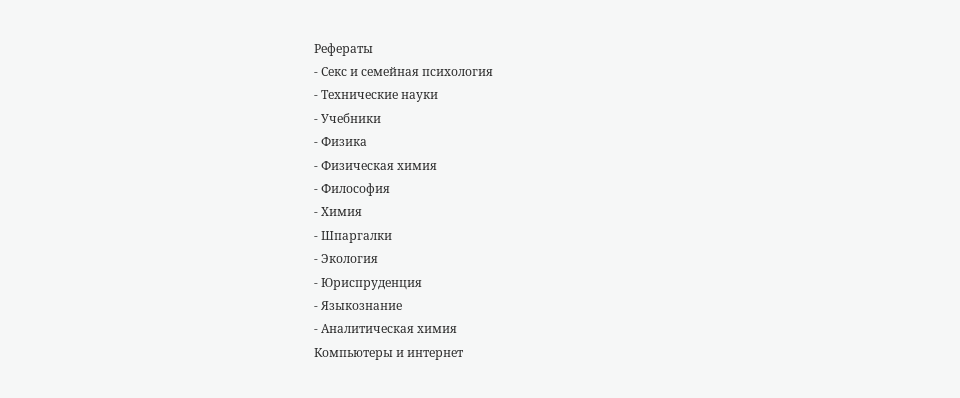Рефераты
- Секс и семейная психология
- Технические науки
- Учебники
- Физика
- Физическая химия
- Философия
- Химия
- Шпаргалки
- Экология
- Юриспруденция
- Языкознание
- Аналитическая химия
Компьютеры и интернет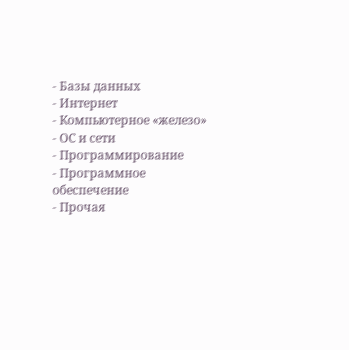- Базы данных
- Интернет
- Компьютерное «железо»
- ОС и сети
- Программирование
- Программное обеспечение
- Прочая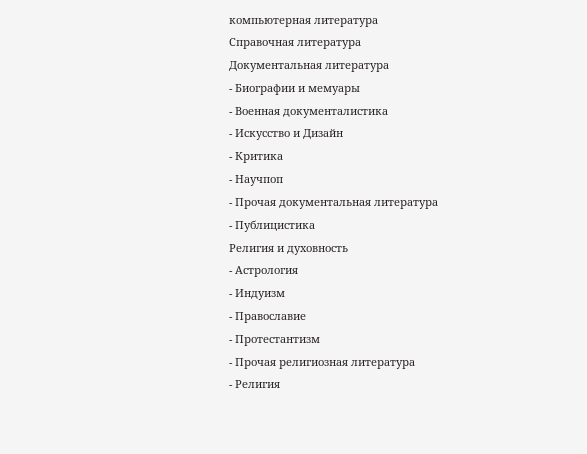компьютерная литература
Справочная литература
Документальная литература
- Биографии и мемуары
- Военная документалистика
- Искусство и Дизайн
- Критика
- Научпоп
- Прочая документальная литература
- Публицистика
Религия и духовность
- Астрология
- Индуизм
- Православие
- Протестантизм
- Прочая религиозная литература
- Религия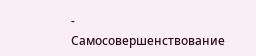- Самосовершенствование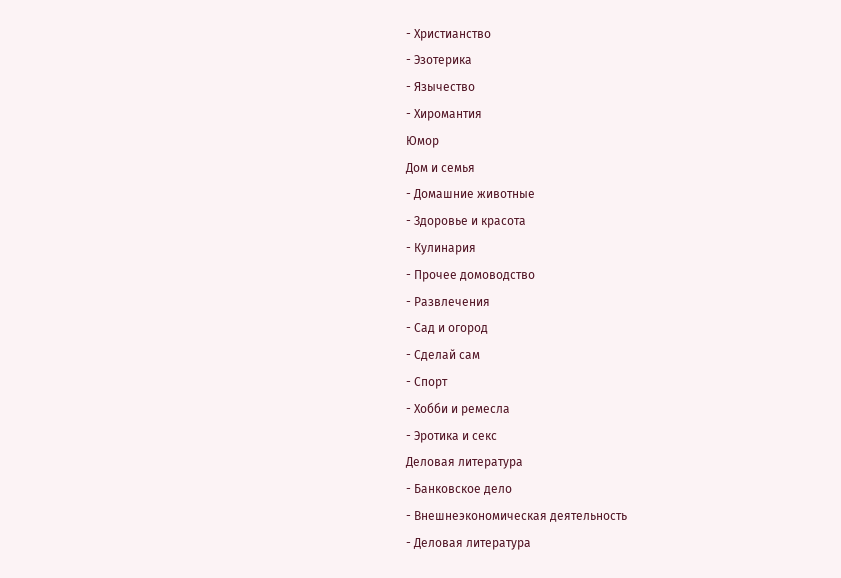- Христианство
- Эзотерика
- Язычество
- Хиромантия
Юмор
Дом и семья
- Домашние животные
- Здоровье и красота
- Кулинария
- Прочее домоводство
- Развлечения
- Сад и огород
- Сделай сам
- Спорт
- Хобби и ремесла
- Эротика и секс
Деловая литература
- Банковское дело
- Внешнеэкономическая деятельность
- Деловая литература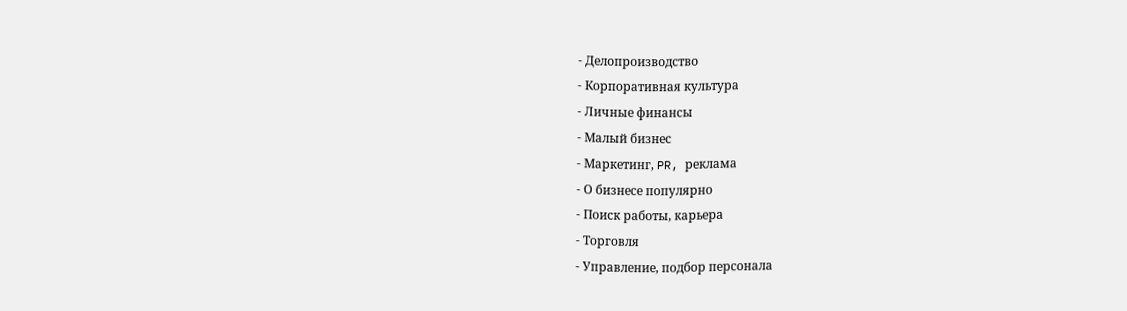- Делопроизводство
- Корпоративная культура
- Личные финансы
- Малый бизнес
- Маркетинг, PR, реклама
- О бизнесе популярно
- Поиск работы, карьера
- Торговля
- Управление, подбор персонала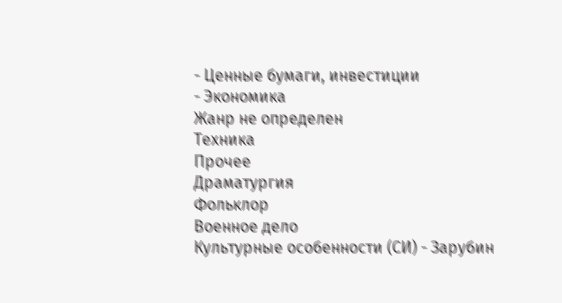- Ценные бумаги, инвестиции
- Экономика
Жанр не определен
Техника
Прочее
Драматургия
Фольклор
Военное дело
Культурные особенности (СИ) - Зарубин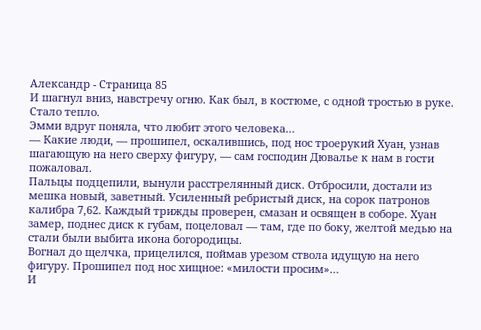Александр - Страница 85
И шагнул вниз, навстречу огню. Как был, в костюме, с одной тростью в руке. Стало тепло.
Эмми вдруг поняла, что любит этого человека…
— Какие люди, — прошипел, оскалившись, под нос троерукий Хуан, узнав шагающую на него сверху фигуру, — сам господин Дювалье к нам в гости пожаловал.
Пальцы подцепили, вынули расстрелянный диск. Отбросили, достали из мешка новый, заветный. Усиленный ребристый диск, на сорок патронов калибра 7,62. Каждый трижды проверен, смазан и освящен в соборе. Хуан замер, поднес диск к губам, поцеловал — там, где по боку, желтой медью на стали были выбита икона богородицы.
Вогнал до щелчка, прицелился, поймав урезом ствола идущую на него фигуру. Прошипел под нос хищное: «милости просим»…
И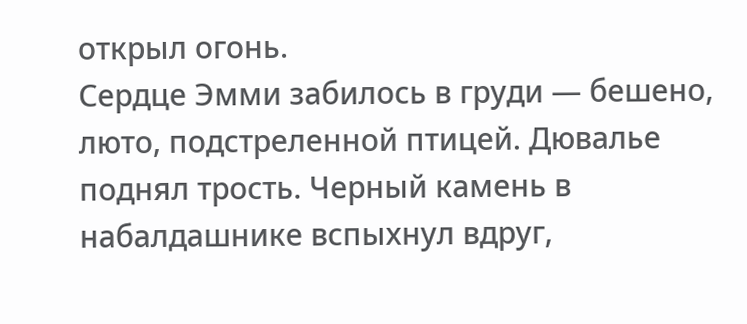открыл огонь.
Сердце Эмми забилось в груди — бешено, люто, подстреленной птицей. Дювалье поднял трость. Черный камень в набалдашнике вспыхнул вдруг,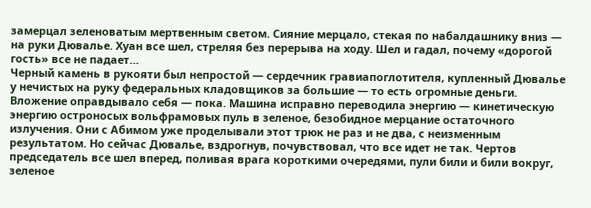замерцал зеленоватым мертвенным светом. Сияние мерцало, стекая по набалдашнику вниз — на руки Дювалье. Хуан все шел, стреляя без перерыва на ходу. Шел и гадал, почему «дорогой гость» все не падает…
Черный камень в рукояти был непростой — сердечник гравиапоглотителя, купленный Дювалье у нечистых на руку федеральных кладовщиков за большие — то есть огромные деньги. Вложение оправдывало себя — пока. Машина исправно переводила энергию — кинетическую энергию остроносых вольфрамовых пуль в зеленое, безобидное мерцание остаточного излучения. Они с Абимом уже проделывали этот трюк не раз и не два, с неизменным результатом. Но сейчас Дювалье, вздрогнув, почувствовал, что все идет не так. Чертов председатель все шел вперед, поливая врага короткими очередями, пули били и били вокруг, зеленое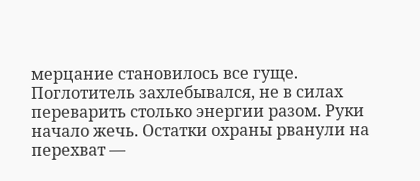мерцание становилось все гуще. Поглотитель захлебывался, не в силах переварить столько энергии разом. Руки начало жечь. Остатки охраны рванули на перехват —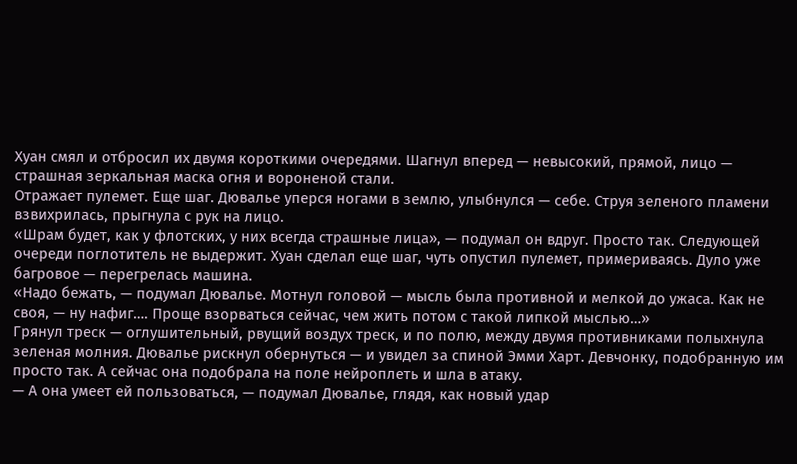Хуан смял и отбросил их двумя короткими очередями. Шагнул вперед — невысокий, прямой, лицо — страшная зеркальная маска огня и вороненой стали.
Отражает пулемет. Еще шаг. Дювалье уперся ногами в землю, улыбнулся — себе. Струя зеленого пламени взвихрилась, прыгнула с рук на лицо.
«Шрам будет, как у флотских, у них всегда страшные лица», — подумал он вдруг. Просто так. Следующей очереди поглотитель не выдержит. Хуан сделал еще шаг, чуть опустил пулемет, примериваясь. Дуло уже багровое — перегрелась машина.
«Надо бежать, — подумал Дювалье. Мотнул головой — мысль была противной и мелкой до ужаса. Как не своя, — ну нафиг…. Проще взорваться сейчас, чем жить потом с такой липкой мыслью…»
Грянул треск — оглушительный, рвущий воздух треск, и по полю, между двумя противниками полыхнула зеленая молния. Дювалье рискнул обернуться — и увидел за спиной Эмми Харт. Девчонку, подобранную им просто так. А сейчас она подобрала на поле нейроплеть и шла в атаку.
— А она умеет ей пользоваться, — подумал Дювалье, глядя, как новый удар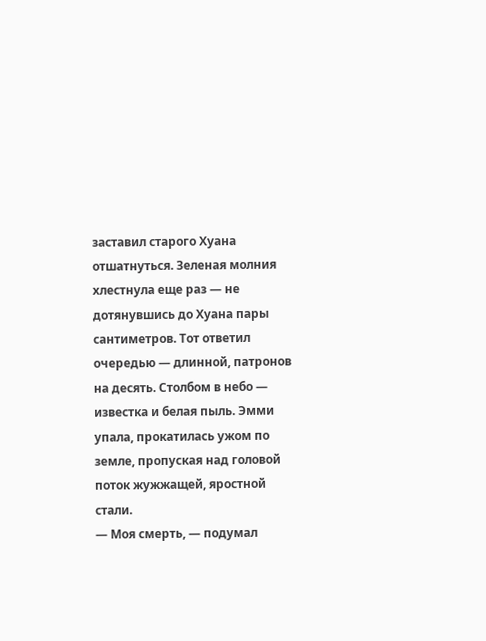заставил старого Хуана отшатнуться. Зеленая молния хлестнула еще раз — не дотянувшись до Хуана пары сантиметров. Тот ответил очередью — длинной, патронов на десять. Столбом в небо — известка и белая пыль. Эмми упала, прокатилась ужом по земле, пропуская над головой поток жужжащей, яростной стали.
— Моя смерть, — подумал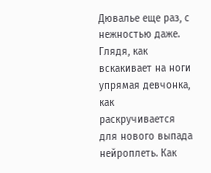Дювалье еще раз, с нежностью даже. Глядя, как вскакивает на ноги упрямая девчонка, как раскручивается для нового выпада нейроплеть. Как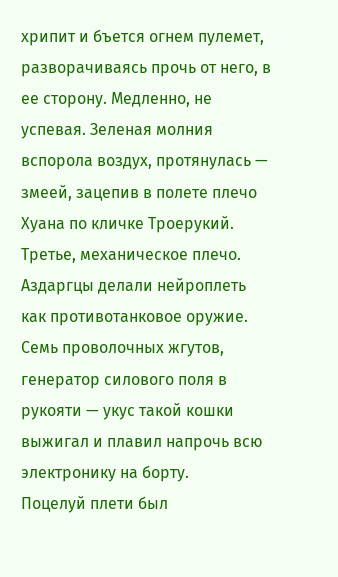хрипит и бъется огнем пулемет, разворачиваясь прочь от него, в ее сторону. Медленно, не успевая. Зеленая молния вспорола воздух, протянулась — змеей, зацепив в полете плечо Хуана по кличке Троерукий. Третье, механическое плечо.
Аздаргцы делали нейроплеть как противотанковое оружие. Семь проволочных жгутов, генератор силового поля в рукояти — укус такой кошки выжигал и плавил напрочь всю электронику на борту.
Поцелуй плети был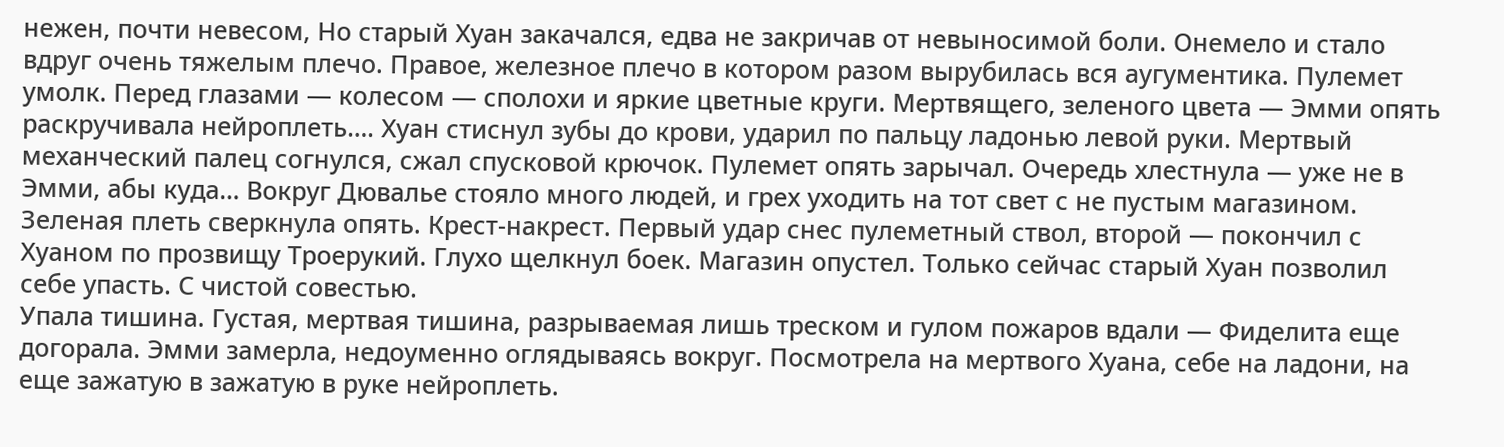нежен, почти невесом, Но старый Хуан закачался, едва не закричав от невыносимой боли. Онемело и стало вдруг очень тяжелым плечо. Правое, железное плечо в котором разом вырубилась вся аугументика. Пулемет умолк. Перед глазами — колесом — сполохи и яркие цветные круги. Мертвящего, зеленого цвета — Эмми опять раскручивала нейроплеть…. Хуан стиснул зубы до крови, ударил по пальцу ладонью левой руки. Мертвый механческий палец согнулся, сжал спусковой крючок. Пулемет опять зарычал. Очередь хлестнула — уже не в Эмми, абы куда… Вокруг Дювалье стояло много людей, и грех уходить на тот свет с не пустым магазином.
Зеленая плеть сверкнула опять. Крест-накрест. Первый удар снес пулеметный ствол, второй — покончил с Хуаном по прозвищу Троерукий. Глухо щелкнул боек. Магазин опустел. Только сейчас старый Хуан позволил себе упасть. С чистой совестью.
Упала тишина. Густая, мертвая тишина, разрываемая лишь треском и гулом пожаров вдали — Фиделита еще догорала. Эмми замерла, недоуменно оглядываясь вокруг. Посмотрела на мертвого Хуана, себе на ладони, на еще зажатую в зажатую в руке нейроплеть.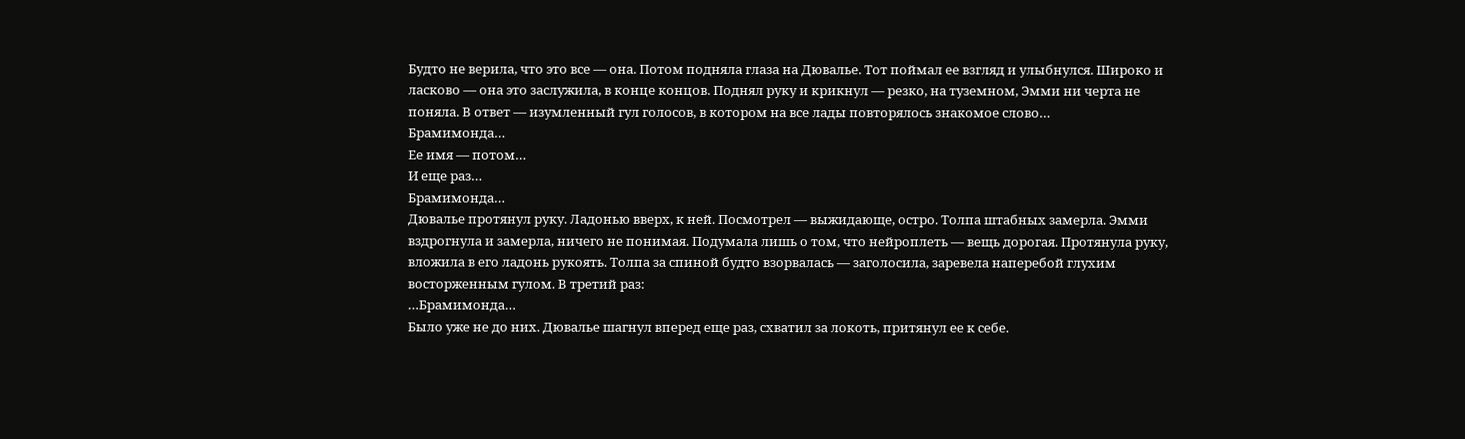Будто не верила, что это все — она. Потом подняла глаза на Дювалье. Тот поймал ее взгляд и улыбнулся. Широко и ласково — она это заслужила, в конце концов. Поднял руку и крикнул — резко, на туземном, Эмми ни черта не поняла. В ответ — изумленный гул голосов, в котором на все лады повторялось знакомое слово…
Брамимонда…
Ее имя — потом…
И еще раз…
Брамимонда…
Дювалье протянул руку. Ладонью вверх, к ней. Посмотрел — выжидающе, остро. Толпа штабных замерла. Эмми вздрогнула и замерла, ничего не понимая. Подумала лишь о том, что нейроплеть — вещь дорогая. Протянула руку, вложила в его ладонь рукоять. Толпа за спиной будто взорвалась — заголосила, заревела наперебой глухим восторженным гулом. В третий раз:
…Брамимонда…
Было уже не до них. Дювалье шагнул вперед еще раз, схватил за локоть, притянул ее к себе.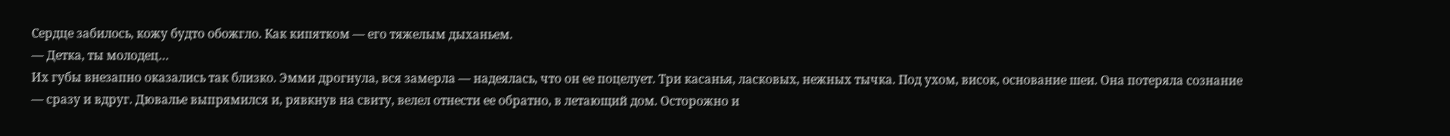Сердце забилось, кожу будто обожгло. Как кипятком — его тяжелым дыханьем.
— Детка, ты молодец…
Их губы внезапно оказались так близко. Эмми дрогнула, вся замерла — надеялась, что он ее поцелует. Три касанья, ласковых, нежных тычка. Под ухом, висок, основание шеи. Она потеряла сознание — сразу и вдруг. Дювалье выпрямился и, рявкнув на свиту, велел отнести ее обратно, в летающий дом. Осторожно и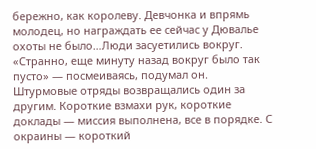бережно, как королеву. Девчонка и впрямь молодец, но награждать ее сейчас у Дювалье охоты не было…Люди засуетились вокруг.
«Странно, еще минуту назад вокруг было так пусто» — посмеиваясь, подумал он. Штурмовые отряды возвращались один за другим. Короткие взмахи рук, короткие доклады — миссия выполнена, все в порядке. С окраины — короткий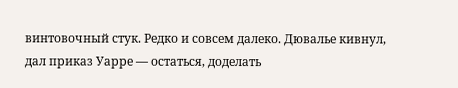винтовочный стук. Редко и совсем далеко. Дювалье кивнул, дал приказ Уарре — остаться, доделать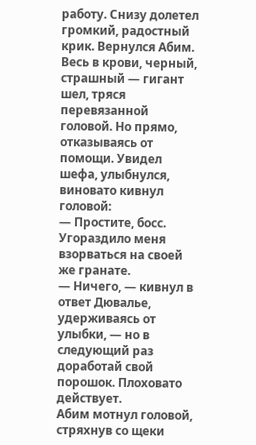работу. Снизу долетел громкий, радостный крик. Вернулся Абим. Весь в крови, черный, страшный — гигант шел, тряся перевязанной головой. Но прямо, отказываясь от помощи. Увидел шефа, улыбнулся, виновато кивнул головой:
— Простите, босс. Угораздило меня взорваться на своей же гранате.
— Ничего, — кивнул в ответ Дювалье, удерживаясь от улыбки, — но в следующий раз доработай свой порошок. Плоховато действует.
Абим мотнул головой, стряхнув со щеки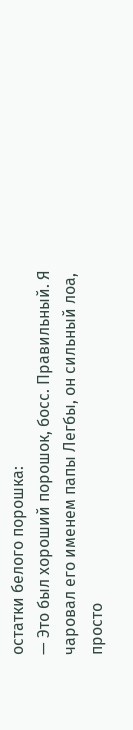остатки белого порошка:
— Это был хороший порошок, босс. Правильный. Я чаровал его именем папы Легбы, он сильный лоа, просто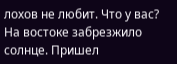лохов не любит. Что у вас?
На востоке забрезжило солнце. Пришел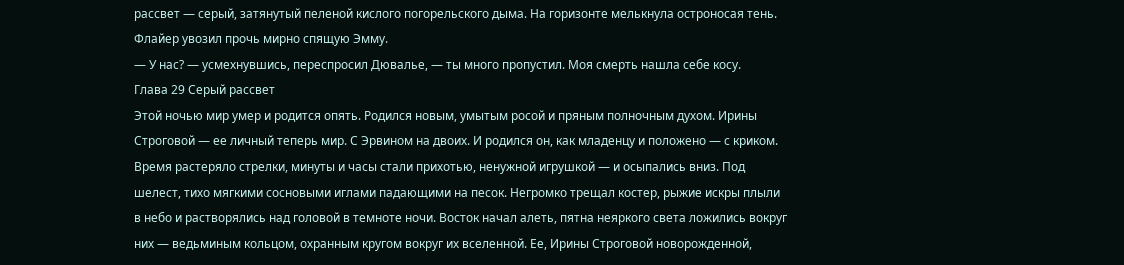рассвет — серый, затянутый пеленой кислого погорельского дыма. На горизонте мелькнула остроносая тень. Флайер увозил прочь мирно спящую Эмму.
— У нас? — усмехнувшись, переспросил Дювалье, — ты много пропустил. Моя смерть нашла себе косу.
Глава 29 Серый рассвет
Этой ночью мир умер и родится опять. Родился новым, умытым росой и пряным полночным духом. Ирины Строговой — ее личный теперь мир. С Эрвином на двоих. И родился он, как младенцу и положено — с криком. Время растеряло стрелки, минуты и часы стали прихотью, ненужной игрушкой — и осыпались вниз. Под шелест, тихо мягкими сосновыми иглами падающими на песок. Негромко трещал костер, рыжие искры плыли в небо и растворялись над головой в темноте ночи. Восток начал алеть, пятна неяркого света ложились вокруг них — ведьминым кольцом, охранным кругом вокруг их вселенной. Ее, Ирины Строговой новорожденной,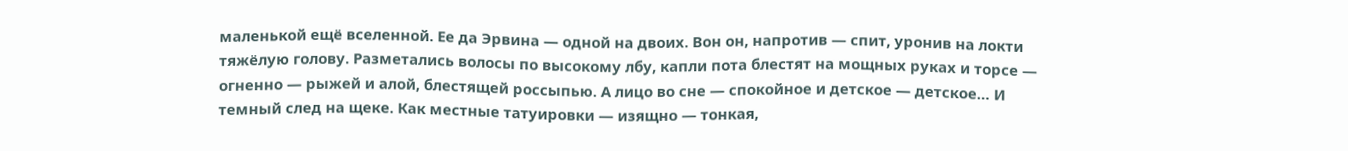маленькой ещё вселенной. Ее да Эрвина — одной на двоих. Вон он, напротив — спит, уронив на локти тяжёлую голову. Разметались волосы по высокому лбу, капли пота блестят на мощных руках и торсе — огненно — рыжей и алой, блестящей россыпью. А лицо во сне — спокойное и детское — детское… И темный след на щеке. Как местные татуировки — изящно — тонкая,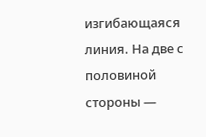изгибающаяся линия. На две с половиной стороны —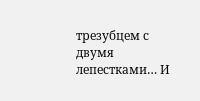трезубцем с двумя лепестками… И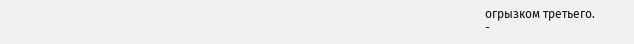огрызком третьего.
-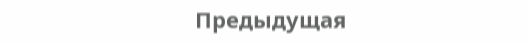Предыдущая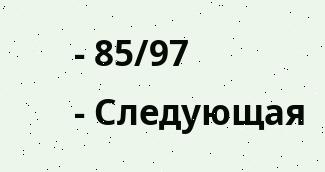- 85/97
- Следующая